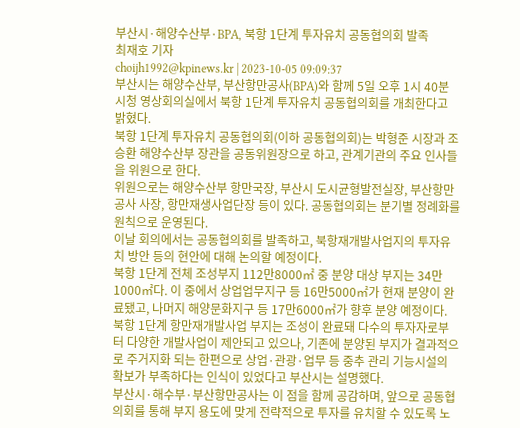부산시·해양수산부·BPA, 북항 1단계 투자유치 공동협의회 발족
최재호 기자
choijh1992@kpinews.kr | 2023-10-05 09:09:37
부산시는 해양수산부, 부산항만공사(BPA)와 함께 5일 오후 1시 40분 시청 영상회의실에서 북항 1단계 투자유치 공동협의회를 개최한다고 밝혔다.
북항 1단계 투자유치 공동협의회(이하 공동협의회)는 박형준 시장과 조승환 해양수산부 장관을 공동위원장으로 하고, 관계기관의 주요 인사들을 위원으로 한다.
위원으로는 해양수산부 항만국장, 부산시 도시균형발전실장, 부산항만공사 사장, 항만재생사업단장 등이 있다. 공동협의회는 분기별 정례화를 원칙으로 운영된다.
이날 회의에서는 공동협의회를 발족하고, 북항재개발사업지의 투자유치 방안 등의 현안에 대해 논의할 예정이다.
북항 1단계 전체 조성부지 112만8000㎡ 중 분양 대상 부지는 34만1000㎡다. 이 중에서 상업업무지구 등 16만5000㎡가 현재 분양이 완료됐고, 나머지 해양문화지구 등 17만6000㎡가 향후 분양 예정이다.
북항 1단계 항만재개발사업 부지는 조성이 완료돼 다수의 투자자로부터 다양한 개발사업이 제안되고 있으나, 기존에 분양된 부지가 결과적으로 주거지화 되는 한편으로 상업·관광·업무 등 중추 관리 기능시설의 확보가 부족하다는 인식이 있었다고 부산시는 설명했다.
부산시·해수부·부산항만공사는 이 점을 함께 공감하며, 앞으로 공동협의회를 통해 부지 용도에 맞게 전략적으로 투자를 유치할 수 있도록 노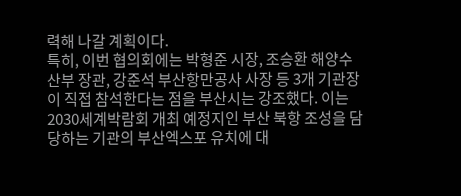력해 나갈 계획이다.
특히, 이번 협의회에는 박형준 시장, 조승환 해양수산부 장관, 강준석 부산항만공사 사장 등 3개 기관장이 직접 참석한다는 점을 부산시는 강조했다. 이는 2030세계박람회 개최 예정지인 부산 북항 조성을 담당하는 기관의 부산엑스포 유치에 대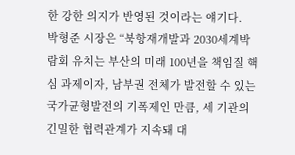한 강한 의지가 반영된 것이라는 얘기다.
박형준 시장은 “북항재개발과 2030세계박람회 유치는 부산의 미래 100년을 책임질 핵심 과제이자, 남부권 전체가 발전할 수 있는 국가균형발전의 기폭제인 만큼, 세 기관의 긴밀한 협력관계가 지속돼 대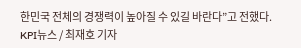한민국 전체의 경쟁력이 높아질 수 있길 바란다”고 전했다.
KPI뉴스 / 최재호 기자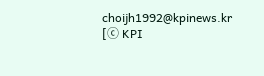choijh1992@kpinews.kr
[ⓒ KPI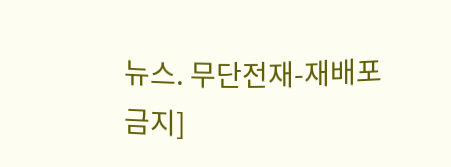뉴스. 무단전재-재배포 금지]